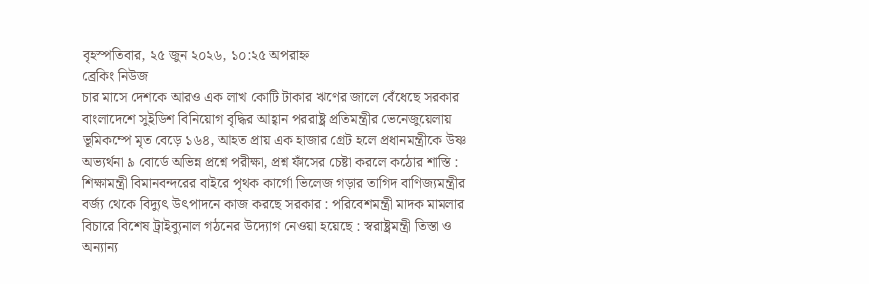বৃহস্পতিবার, ২৫ জুন ২০২৬, ১০:২৫ অপরাহ্ন
ব্রেকিং নিউজ
চার মাসে দেশকে আরও এক লাখ কোটি টাকার ঋণের জালে বেঁধেছে সরকার বাংলাদেশে সুইডিশ বিনিয়োগ বৃদ্ধির আহ্বান পররাষ্ট্র প্রতিমন্ত্রীর ভেনেজুয়েলায় ভূমিকম্পে মৃত বেড়ে ১৬৪, আহত প্রায় এক হাজার গ্রেট হলে প্রধানমন্ত্রীকে উষ্ণ অভ্যর্থনা ৯ বোর্ডে অভিন্ন প্রশ্নে পরীক্ষা, প্রশ্ন ফাঁসের চেষ্টা করলে কঠোর শাস্তি : শিক্ষামন্ত্রী বিমানবন্দরের বাইরে পৃথক কার্গো ভিলেজ গড়ার তাগিদ বাণিজ্যমন্ত্রীর বর্জ্য থেকে বিদ্যুৎ উৎপাদনে কাজ করছে সরকার : পরিবেশমন্ত্রী মাদক মামলার বিচারে বিশেষ ট্রাইব্যুনাল গঠনের উদ্যোগ নেওয়া হয়েছে : স্বরাষ্ট্রমন্ত্রী তিস্তা ও অন্যান্য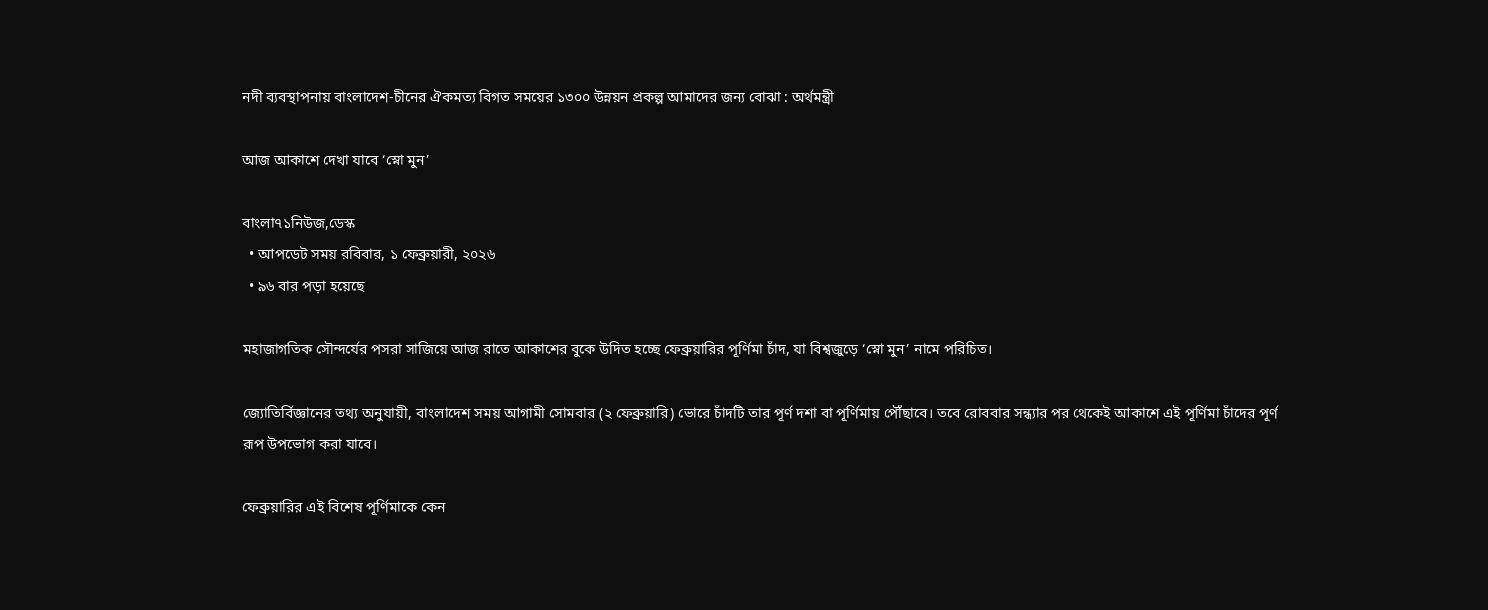নদী ব্যবস্থাপনায় বাংলাদেশ-চীনের ঐকমত্য বিগত সময়ের ১৩০০ উন্নয়ন প্রকল্প আমাদের জন্য বোঝা : অর্থমন্ত্রী

আজ আকাশে দেখা যাবে ‘স্নো মুন’

বাংলা৭১নিউজ,ডেস্ক
  • আপডেট সময় রবিবার, ১ ফেব্রুয়ারী, ২০২৬
  • ৯৬ বার পড়া হয়েছে

মহাজাগতিক সৌন্দর্যের পসরা সাজিয়ে আজ রাতে আকাশের বুকে উদিত হচ্ছে ফেব্রুয়ারির পূর্ণিমা চাঁদ, যা বিশ্বজুড়ে ‘স্নো মুন’ নামে পরিচিত।

জ্যোতির্বিজ্ঞানের তথ্য অনুযায়ী, বাংলাদেশ সময় আগামী সোমবার (২ ফেব্রুয়ারি) ভোরে চাঁদটি তার পূর্ণ দশা বা পূর্ণিমায় পৌঁছাবে। তবে রোববার সন্ধ্যার পর থেকেই আকাশে এই পূর্ণিমা চাঁদের পূর্ণ রূপ উপভোগ করা যাবে।

ফেব্রুয়ারির এই বিশেষ পূর্ণিমাকে কেন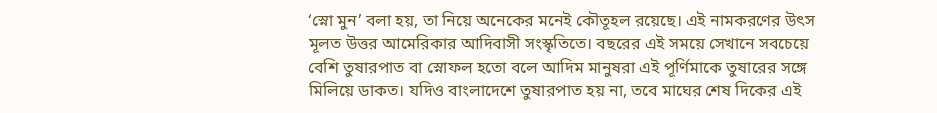‘স্নো মুন’ বলা হয়, তা নিয়ে অনেকের মনেই কৌতূহল রয়েছে। এই নামকরণের উৎস মূলত উত্তর আমেরিকার আদিবাসী সংস্কৃতিতে। বছরের এই সময়ে সেখানে সবচেয়ে বেশি তুষারপাত বা স্নোফল হতো বলে আদিম মানুষরা এই পূর্ণিমাকে তুষারের সঙ্গে মিলিয়ে ডাকত। যদিও বাংলাদেশে তুষারপাত হয় না, তবে মাঘের শেষ দিকের এই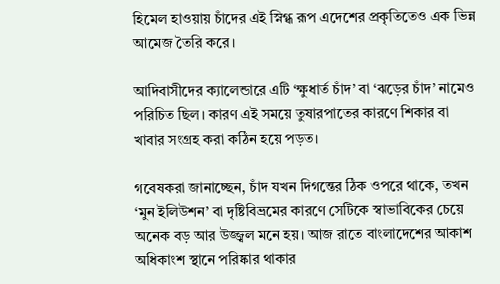হিমেল হাওয়ায় চাঁদের এই স্নিগ্ধ রূপ এদেশের প্রকৃতিতেও এক ভিন্ন আমেজ তৈরি করে।

আদিবাসীদের ক্যালেন্ডারে এটি ‘ক্ষুধার্ত চাঁদ’ বা ‘ঝড়ের চাঁদ’ নামেও পরিচিত ছিল। কারণ এই সময়ে তুষারপাতের কারণে শিকার বা খাবার সংগ্রহ করা কঠিন হয়ে পড়ত।

গবেষকরা জানাচ্ছেন, চাঁদ যখন দিগন্তের ঠিক ওপরে থাকে, তখন ‘মুন ইলিউশন’ বা দৃষ্টিবিভ্রমের কারণে সেটিকে স্বাভাবিকের চেয়ে অনেক বড় আর উজ্জ্বল মনে হয়। আজ রাতে বাংলাদেশের আকাশ অধিকাংশ স্থানে পরিষ্কার থাকার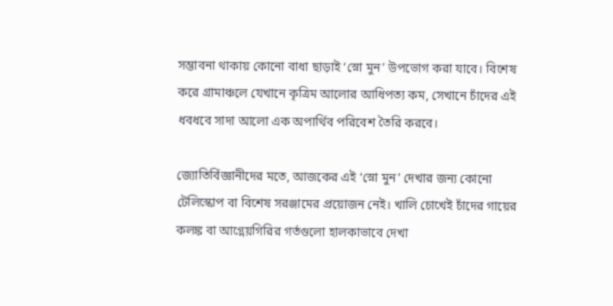সম্ভাবনা থাকায় কোনো বাধা ছাড়াই ‘স্নো মুন’ উপভোগ করা যাবে। বিশেষ করে গ্রামাঞ্চলে যেখানে কৃত্রিম আলোর আধিপত্য কম, সেখানে চাঁদের এই ধবধবে সাদা আলো এক অপার্থিব পরিবেশ তৈরি করবে।

জ্যোতির্বিজ্ঞানীদের মতে, আজকের এই ‘স্নো মুন’ দেখার জন্য কোনো টেলিস্কোপ বা বিশেষ সরঞ্জামের প্রয়োজন নেই। খালি চোখেই চাঁদের গায়ের কলঙ্ক বা আগ্নেয়গিরির গর্তগুলো হালকাভাবে দেখা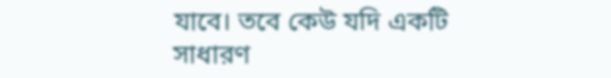যাবে। তবে কেউ যদি একটি সাধারণ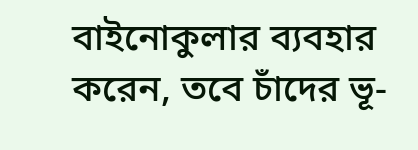বাইনোকুলার ব্যবহার করেন, তবে চাঁদের ভূ-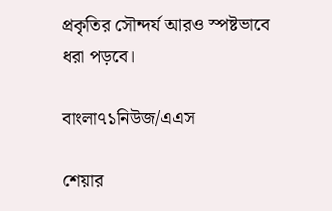প্রকৃতির সৌন্দর্য আরও স্পষ্টভাবে ধরা পড়বে।

বাংলা৭১নিউজ/এএস

শেয়ার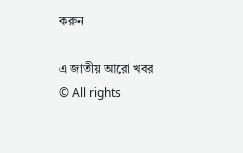করুন

এ জাতীয় আরো খবর
© All rights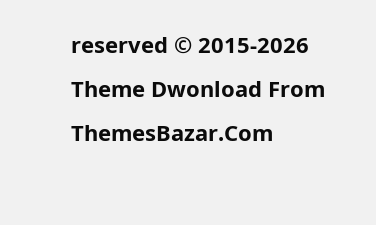reserved © 2015-2026
Theme Dwonload From ThemesBazar.Com